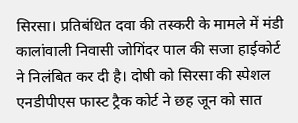सिरसा। प्रतिबंधित दवा की तस्करी के मामले में मंडी कालांवाली निवासी जोगिंदर पाल की सजा हाईकोर्ट ने निलंबित कर दी है। दोषी को सिरसा की स्पेशल एनडीपीएस फास्ट ट्रैक कोर्ट ने छह जून को सात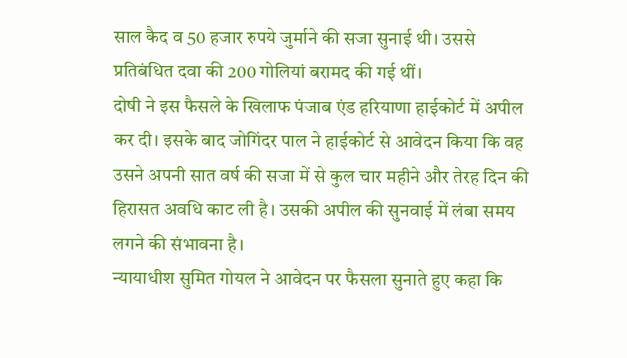साल कैद व 50 हजार रुपये जुर्माने की सजा सुनाई थी। उससे प्रतिबंधित दवा की 200 गोलियां बरामद की गई थीं।
दोषी ने इस फैसले के खिलाफ पंजाब एंड हरियाणा हाईकोर्ट में अपील कर दी। इसके बाद जोगिंदर पाल ने हाईकोर्ट से आवेदन किया कि वह उसने अपनी सात वर्ष की सजा में से कुल चार महीने और तेरह दिन की हिरासत अवधि काट ली है। उसकी अपील की सुनवाई में लंबा समय लगने की संभावना है।
न्यायाधीश सुमित गोयल ने आवेदन पर फैसला सुनाते हुए कहा कि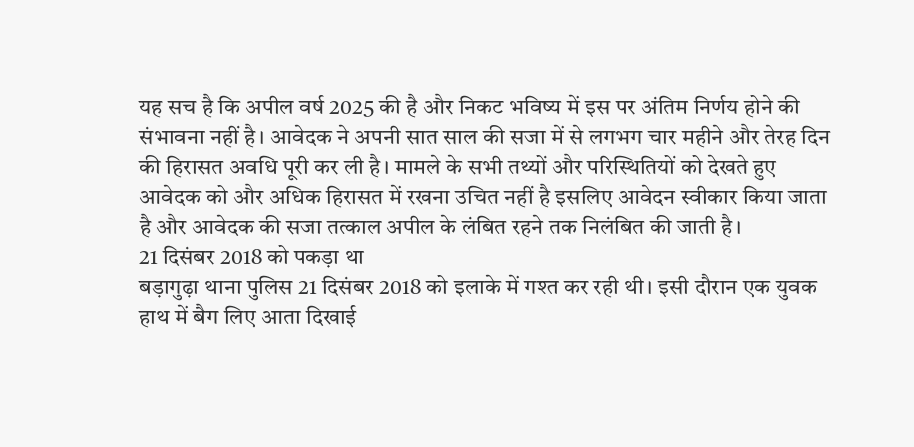यह सच है कि अपील वर्ष 2025 की है और निकट भविष्य में इस पर अंतिम निर्णय होने की संभावना नहीं है। आवेदक ने अपनी सात साल की सजा में से लगभग चार महीने और तेरह दिन की हिरासत अवधि पूरी कर ली है। मामले के सभी तथ्यों और परिस्थितियों को देखते हुए आवेदक को और अधिक हिरासत में रखना उचित नहीं है इसलिए आवेदन स्वीकार किया जाता है और आवेदक की सजा तत्काल अपील के लंबित रहने तक निलंबित की जाती है।
21 दिसंबर 2018 को पकड़ा था
बड़ागुढ़ा थाना पुलिस 21 दिसंबर 2018 को इलाके में गश्त कर रही थी। इसी दौरान एक युवक हाथ में बैग लिए आता दिखाई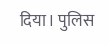दिया। पुलिस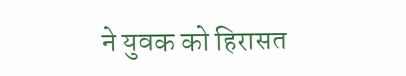ने युवक को हिरासत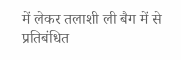में लेकर तलाशी ली बैग में से प्रतिबंधित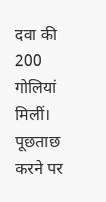दवा की 200 गोलियां मिलीं। पूछताछ करने पर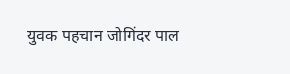युवक पहचान जोगिंदर पाल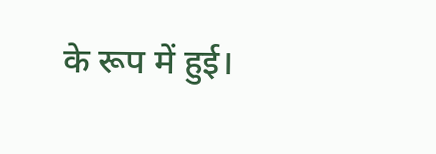के रूप में हुई।